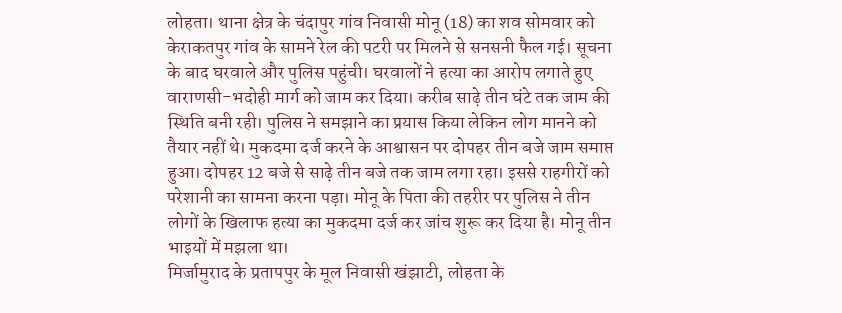लोहता। थाना क्षेत्र के चंदापुर गांव निवासी मोनू (18) का शव सोमवार को केराकतपुर गांव के सामने रेल की पटरी पर मिलने से सनसनी फैल गई। सूचना के बाद घरवाले और पुलिस पहुंची। घरवालों ने हत्या का आरोप लगाते हुए वाराणसी-भदोही मार्ग को जाम कर दिया। करीब साढ़े तीन घंटे तक जाम की स्थिति बनी रही। पुलिस ने समझाने का प्रयास किया लेकिन लोग मानने को तैयार नहीं थे। मुकदमा दर्ज करने के आश्वासन पर दोपहर तीन बजे जाम समाप्त हुआ। दोपहर 12 बजे से साढ़े तीन बजे तक जाम लगा रहा। इससे राहगीरों को परेशानी का सामना करना पड़ा। मोनू के पिता की तहरीर पर पुलिस ने तीन लोगों के खिलाफ हत्या का मुकदमा दर्ज कर जांच शुरू कर दिया है। मोनू तीन भाइयों में मझला था।
मिर्जामुराद के प्रतापपुर के मूल निवासी खंझाटी, लोहता के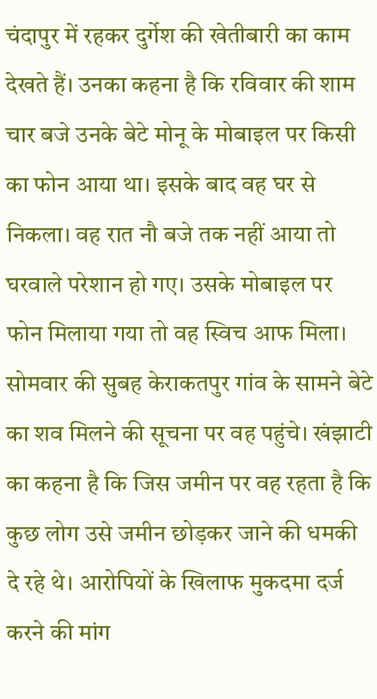चंदापुर में रहकर दुर्गेश की खेतीबारी का काम देखते हैं। उनका कहना है कि रविवार की शाम चार बजे उनके बेटे मोनू के मोबाइल पर किसी का फोन आया था। इसके बाद वह घर से निकला। वह रात नौ बजे तक नहीं आया तो घरवाले परेशान हो गए। उसके मोबाइल पर फोन मिलाया गया तो वह स्विच आफ मिला। सोमवार की सुबह केराकतपुर गांव के सामने बेटे का शव मिलने की सूचना पर वह पहुंचे। खंझाटी का कहना है कि जिस जमीन पर वह रहता है कि कुछ लोग उसे जमीन छोड़कर जाने की धमकी दे रहे थे। आरोपियों के खिलाफ मुकदमा दर्ज करने की मांग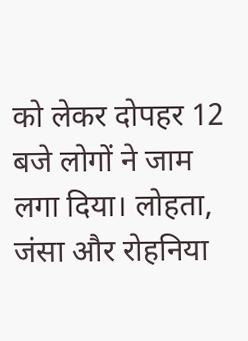को लेकर दोपहर 12 बजे लोगों ने जाम लगा दिया। लोहता, जंसा और रोहनिया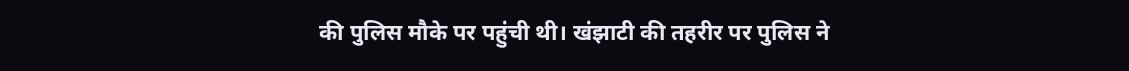की पुलिस मौके पर पहुंची थी। खंझाटी की तहरीर पर पुलिस ने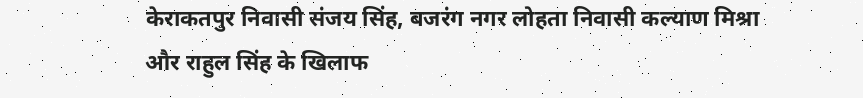केराकतपुर निवासी संजय सिंह, बजरंग नगर लोहता निवासी कल्याण मिश्रा और राहुल सिंह के खिलाफ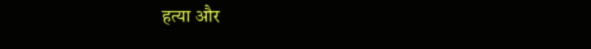हत्या और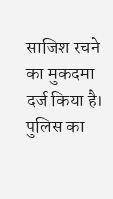साजिश रचने का मुकदमा दर्ज किया है। पुलिस का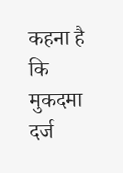कहना है कि मुकदमा दर्ज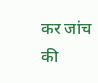कर जांच की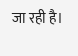जा रही है।